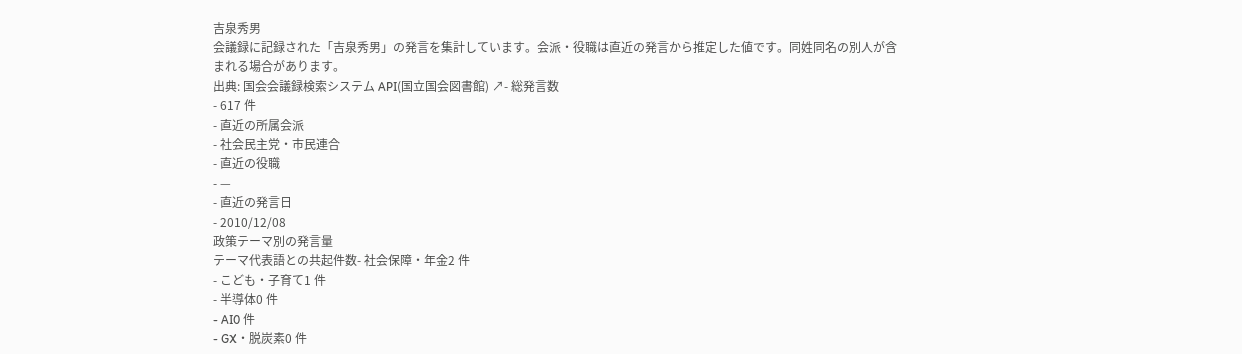吉泉秀男
会議録に記録された「吉泉秀男」の発言を集計しています。会派・役職は直近の発言から推定した値です。同姓同名の別人が含まれる場合があります。
出典: 国会会議録検索システム API(国立国会図書館) ↗- 総発言数
- 617 件
- 直近の所属会派
- 社会民主党・市民連合
- 直近の役職
- —
- 直近の発言日
- 2010/12/08
政策テーマ別の発言量
テーマ代表語との共起件数- 社会保障・年金2 件
- こども・子育て1 件
- 半導体0 件
- AI0 件
- GX・脱炭素0 件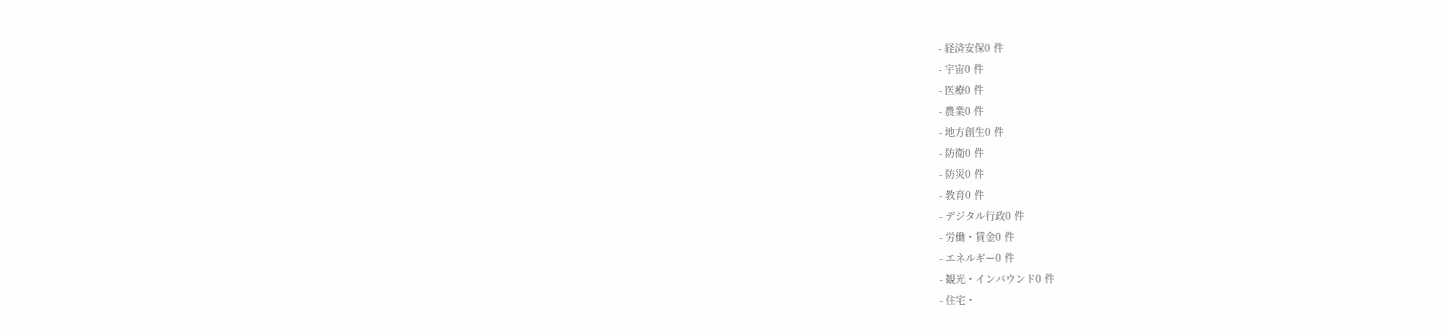- 経済安保0 件
- 宇宙0 件
- 医療0 件
- 農業0 件
- 地方創生0 件
- 防衛0 件
- 防災0 件
- 教育0 件
- デジタル行政0 件
- 労働・賃金0 件
- エネルギー0 件
- 観光・インバウンド0 件
- 住宅・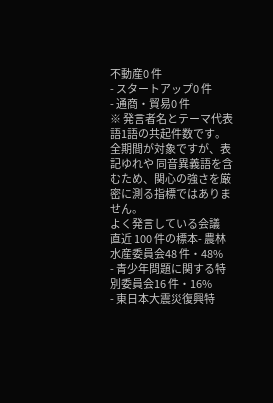不動産0 件
- スタートアップ0 件
- 通商・貿易0 件
※ 発言者名とテーマ代表語1語の共起件数です。全期間が対象ですが、表記ゆれや 同音異義語を含むため、関心の強さを厳密に測る指標ではありません。
よく発言している会議
直近 100 件の標本- 農林水産委員会48 件・48%
- 青少年問題に関する特別委員会16 件・16%
- 東日本大震災復興特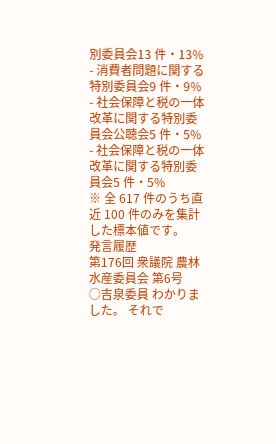別委員会13 件・13%
- 消費者問題に関する特別委員会9 件・9%
- 社会保障と税の一体改革に関する特別委員会公聴会5 件・5%
- 社会保障と税の一体改革に関する特別委員会5 件・5%
※ 全 617 件のうち直近 100 件のみを集計した標本値です。
発言履歴
第176回 衆議院 農林水産委員会 第6号
○吉泉委員 わかりました。 それで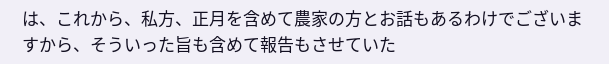は、これから、私方、正月を含めて農家の方とお話もあるわけでございますから、そういった旨も含めて報告もさせていた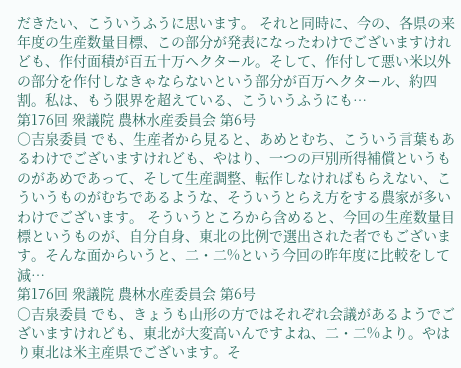だきたい、こういうふうに思います。 それと同時に、今の、各県の来年度の生産数量目標、この部分が発表になったわけでございますけれども、作付面積が百五十万ヘクタール。そして、作付して悪い米以外の部分を作付しなきゃならないという部分が百万ヘクタール、約四割。私は、もう限界を超えている、こういうふうにも…
第176回 衆議院 農林水産委員会 第6号
○吉泉委員 でも、生産者から見ると、あめとむち、こういう言葉もあるわけでございますけれども、やはり、一つの戸別所得補償というものがあめであって、そして生産調整、転作しなければもらえない、こういうものがむちであるような、そういうとらえ方をする農家が多いわけでございます。 そういうところから含めると、今回の生産数量目標というものが、自分自身、東北の比例で選出された者でもございます。そんな面からいうと、二・二%という今回の昨年度に比較をして減…
第176回 衆議院 農林水産委員会 第6号
○吉泉委員 でも、きょうも山形の方ではそれぞれ会議があるようでございますけれども、東北が大変高いんですよね、二・二%より。やはり東北は米主産県でございます。そ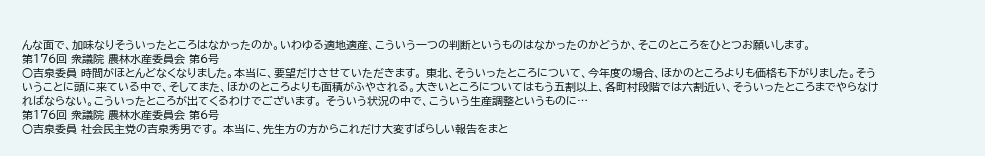んな面で、加味なりそういったところはなかったのか。いわゆる適地適産、こういう一つの判断というものはなかったのかどうか、そこのところをひとつお願いします。
第176回 衆議院 農林水産委員会 第6号
○吉泉委員 時間がほとんどなくなりました。本当に、要望だけさせていただきます。 東北、そういったところについて、今年度の場合、ほかのところよりも価格も下がりました。そういうことに頭に来ている中で、そしてまた、ほかのところよりも面積がふやされる。大きいところについてはもう五割以上、各町村段階では六割近い、そういったところまでやらなければならない。こういったところが出てくるわけでございます。 そういう状況の中で、こういう生産調整というものに…
第176回 衆議院 農林水産委員会 第6号
○吉泉委員 社会民主党の吉泉秀男です。 本当に、先生方の方からこれだけ大変すばらしい報告をまと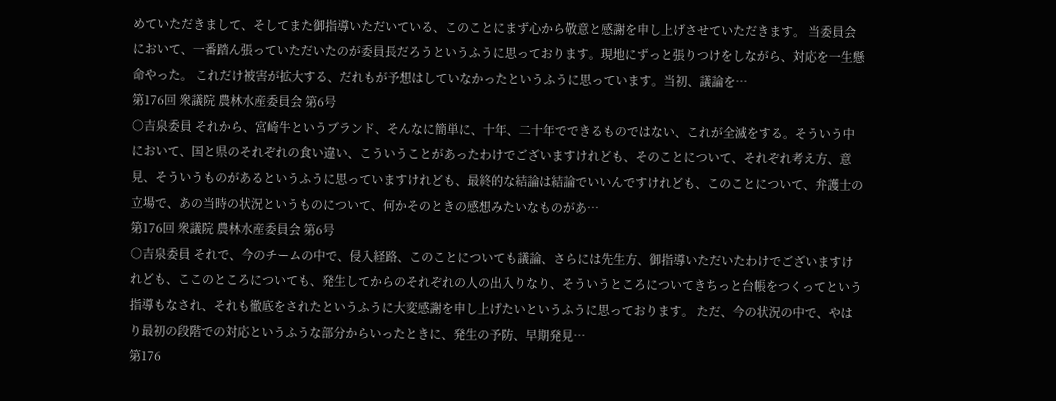めていただきまして、そしてまた御指導いただいている、このことにまず心から敬意と感謝を申し上げさせていただきます。 当委員会において、一番踏ん張っていただいたのが委員長だろうというふうに思っております。現地にずっと張りつけをしながら、対応を一生懸命やった。 これだけ被害が拡大する、だれもが予想はしていなかったというふうに思っています。当初、議論を…
第176回 衆議院 農林水産委員会 第6号
○吉泉委員 それから、宮崎牛というブランド、そんなに簡単に、十年、二十年でできるものではない、これが全滅をする。そういう中において、国と県のそれぞれの食い違い、こういうことがあったわけでございますけれども、そのことについて、それぞれ考え方、意見、そういうものがあるというふうに思っていますけれども、最終的な結論は結論でいいんですけれども、このことについて、弁護士の立場で、あの当時の状況というものについて、何かそのときの感想みたいなものがあ…
第176回 衆議院 農林水産委員会 第6号
○吉泉委員 それで、今のチームの中で、侵入経路、このことについても議論、さらには先生方、御指導いただいたわけでございますけれども、ここのところについても、発生してからのそれぞれの人の出入りなり、そういうところについてきちっと台帳をつくってという指導もなされ、それも徹底をされたというふうに大変感謝を申し上げたいというふうに思っております。 ただ、今の状況の中で、やはり最初の段階での対応というふうな部分からいったときに、発生の予防、早期発見…
第176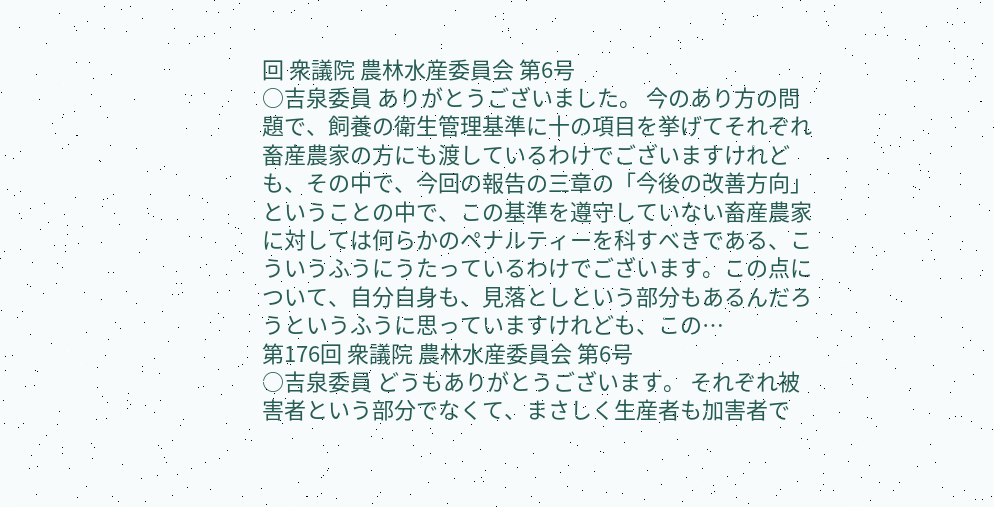回 衆議院 農林水産委員会 第6号
○吉泉委員 ありがとうございました。 今のあり方の問題で、飼養の衛生管理基準に十の項目を挙げてそれぞれ畜産農家の方にも渡しているわけでございますけれども、その中で、今回の報告の三章の「今後の改善方向」ということの中で、この基準を遵守していない畜産農家に対しては何らかのペナルティーを科すべきである、こういうふうにうたっているわけでございます。この点について、自分自身も、見落としという部分もあるんだろうというふうに思っていますけれども、この…
第176回 衆議院 農林水産委員会 第6号
○吉泉委員 どうもありがとうございます。 それぞれ被害者という部分でなくて、まさしく生産者も加害者で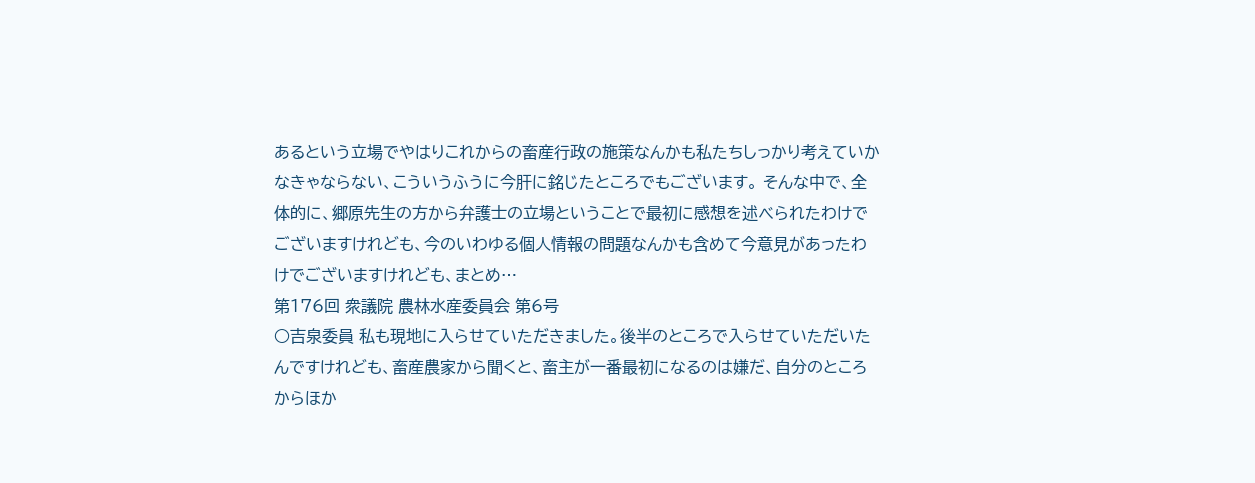あるという立場でやはりこれからの畜産行政の施策なんかも私たちしっかり考えていかなきゃならない、こういうふうに今肝に銘じたところでもございます。 そんな中で、全体的に、郷原先生の方から弁護士の立場ということで最初に感想を述べられたわけでございますけれども、今のいわゆる個人情報の問題なんかも含めて今意見があったわけでございますけれども、まとめ…
第176回 衆議院 農林水産委員会 第6号
○吉泉委員 私も現地に入らせていただきました。後半のところで入らせていただいたんですけれども、畜産農家から聞くと、畜主が一番最初になるのは嫌だ、自分のところからほか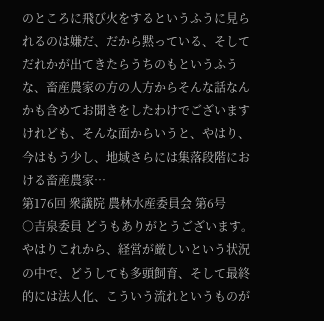のところに飛び火をするというふうに見られるのは嫌だ、だから黙っている、そしてだれかが出てきたらうちのもというふうな、畜産農家の方の人方からそんな話なんかも含めてお聞きをしたわけでございますけれども、そんな面からいうと、やはり、今はもう少し、地域さらには集落段階における畜産農家…
第176回 衆議院 農林水産委員会 第6号
○吉泉委員 どうもありがとうございます。 やはりこれから、経営が厳しいという状況の中で、どうしても多頭飼育、そして最終的には法人化、こういう流れというものが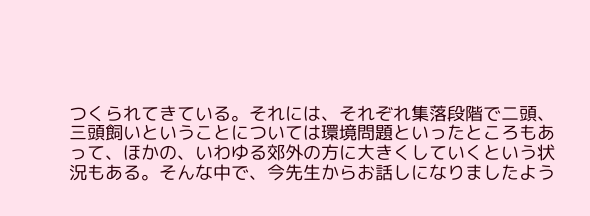つくられてきている。それには、それぞれ集落段階で二頭、三頭飼いということについては環境問題といったところもあって、ほかの、いわゆる郊外の方に大きくしていくという状況もある。そんな中で、今先生からお話しになりましたよう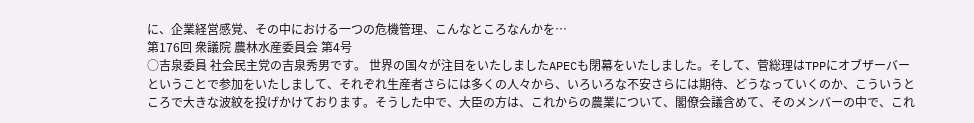に、企業経営感覚、その中における一つの危機管理、こんなところなんかを…
第176回 衆議院 農林水産委員会 第4号
○吉泉委員 社会民主党の吉泉秀男です。 世界の国々が注目をいたしましたAPECも閉幕をいたしました。そして、菅総理はTPPにオブザーバーということで参加をいたしまして、それぞれ生産者さらには多くの人々から、いろいろな不安さらには期待、どうなっていくのか、こういうところで大きな波紋を投げかけております。そうした中で、大臣の方は、これからの農業について、閣僚会議含めて、そのメンバーの中で、これ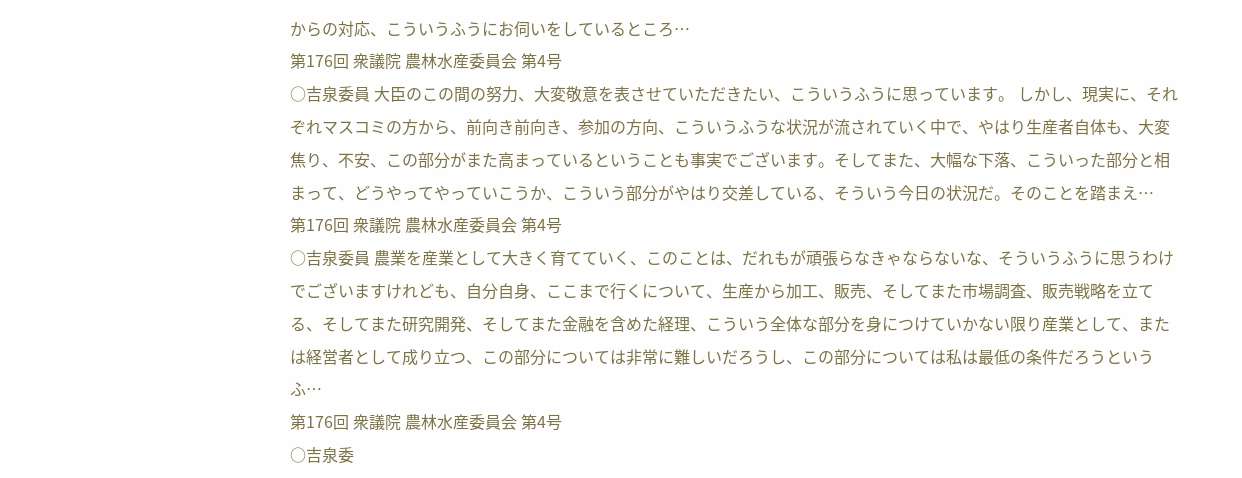からの対応、こういうふうにお伺いをしているところ…
第176回 衆議院 農林水産委員会 第4号
○吉泉委員 大臣のこの間の努力、大変敬意を表させていただきたい、こういうふうに思っています。 しかし、現実に、それぞれマスコミの方から、前向き前向き、参加の方向、こういうふうな状況が流されていく中で、やはり生産者自体も、大変焦り、不安、この部分がまた高まっているということも事実でございます。そしてまた、大幅な下落、こういった部分と相まって、どうやってやっていこうか、こういう部分がやはり交差している、そういう今日の状況だ。そのことを踏まえ…
第176回 衆議院 農林水産委員会 第4号
○吉泉委員 農業を産業として大きく育てていく、このことは、だれもが頑張らなきゃならないな、そういうふうに思うわけでございますけれども、自分自身、ここまで行くについて、生産から加工、販売、そしてまた市場調査、販売戦略を立てる、そしてまた研究開発、そしてまた金融を含めた経理、こういう全体な部分を身につけていかない限り産業として、または経営者として成り立つ、この部分については非常に難しいだろうし、この部分については私は最低の条件だろうというふ…
第176回 衆議院 農林水産委員会 第4号
○吉泉委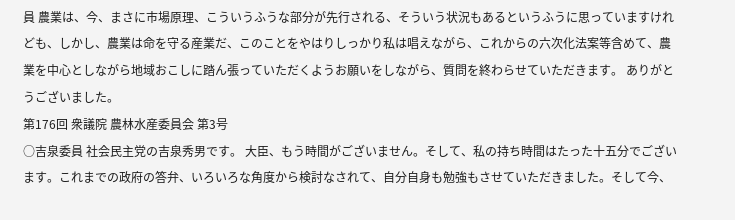員 農業は、今、まさに市場原理、こういうふうな部分が先行される、そういう状況もあるというふうに思っていますけれども、しかし、農業は命を守る産業だ、このことをやはりしっかり私は唱えながら、これからの六次化法案等含めて、農業を中心としながら地域おこしに踏ん張っていただくようお願いをしながら、質問を終わらせていただきます。 ありがとうございました。
第176回 衆議院 農林水産委員会 第3号
○吉泉委員 社会民主党の吉泉秀男です。 大臣、もう時間がございません。そして、私の持ち時間はたった十五分でございます。これまでの政府の答弁、いろいろな角度から検討なされて、自分自身も勉強もさせていただきました。そして今、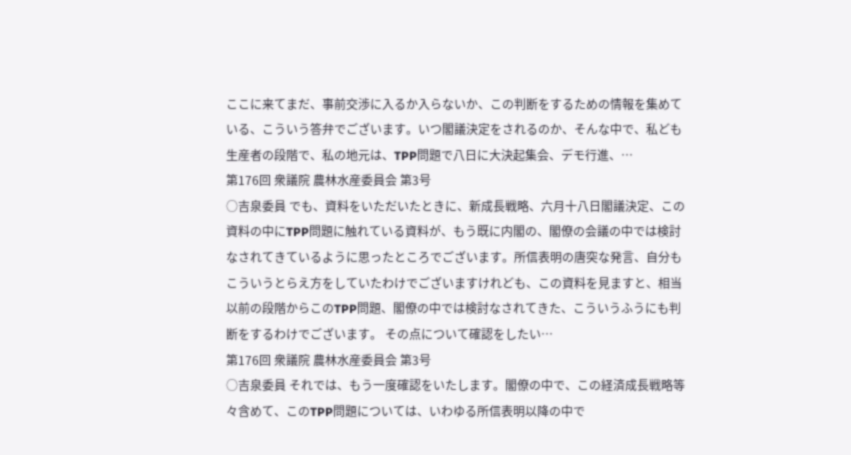ここに来てまだ、事前交渉に入るか入らないか、この判断をするための情報を集めている、こういう答弁でございます。いつ閣議決定をされるのか、そんな中で、私ども生産者の段階で、私の地元は、TPP問題で八日に大決起集会、デモ行進、…
第176回 衆議院 農林水産委員会 第3号
○吉泉委員 でも、資料をいただいたときに、新成長戦略、六月十八日閣議決定、この資料の中にTPP問題に触れている資料が、もう既に内閣の、閣僚の会議の中では検討なされてきているように思ったところでございます。所信表明の唐突な発言、自分もこういうとらえ方をしていたわけでございますけれども、この資料を見ますと、相当以前の段階からこのTPP問題、閣僚の中では検討なされてきた、こういうふうにも判断をするわけでございます。 その点について確認をしたい…
第176回 衆議院 農林水産委員会 第3号
○吉泉委員 それでは、もう一度確認をいたします。閣僚の中で、この経済成長戦略等々含めて、このTPP問題については、いわゆる所信表明以降の中で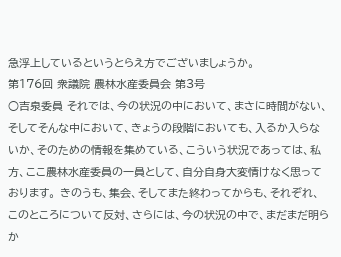急浮上しているというとらえ方でございましょうか。
第176回 衆議院 農林水産委員会 第3号
○吉泉委員 それでは、今の状況の中において、まさに時間がない、そしてそんな中において、きょうの段階においても、入るか入らないか、そのための情報を集めている、こういう状況であっては、私方、ここ農林水産委員の一員として、自分自身大変情けなく思っております。 きのうも、集会、そしてまた終わってからも、それぞれ、このところについて反対、さらには、今の状況の中で、まだまだ明らか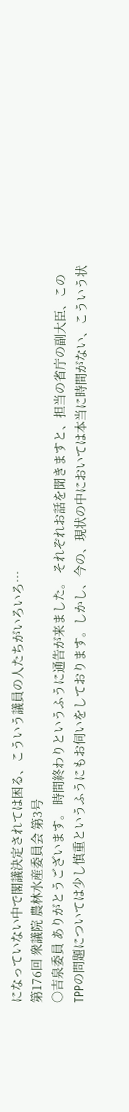になっていない中で閣議決定されては困る、こういう議員の人たちがいろいろ…
第176回 衆議院 農林水産委員会 第3号
○吉泉委員 ありがとうございます。 時間終わりというふうに通告が来ました。 それぞれお話を聞きますと、担当の省庁の副大臣、このTPPの問題については少し慎重というふうにもお伺いをしております。しかし、今の、現状の中においては本当に時間がない、こういう状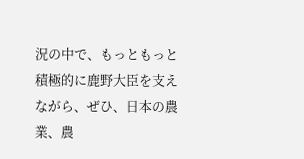況の中で、もっともっと積極的に鹿野大臣を支えながら、ぜひ、日本の農業、農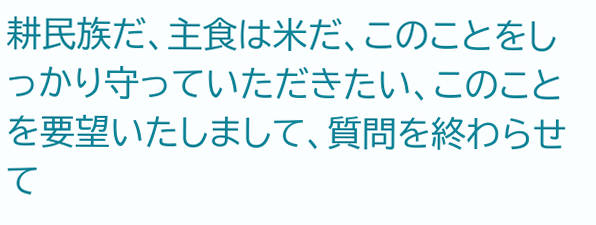耕民族だ、主食は米だ、このことをしっかり守っていただきたい、このことを要望いたしまして、質問を終わらせて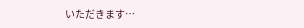いただきます…